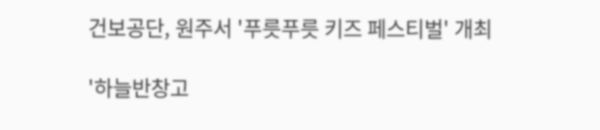건보공단, 원주서 '푸릇푸릇 키즈 페스티벌' 개최

'하늘반창고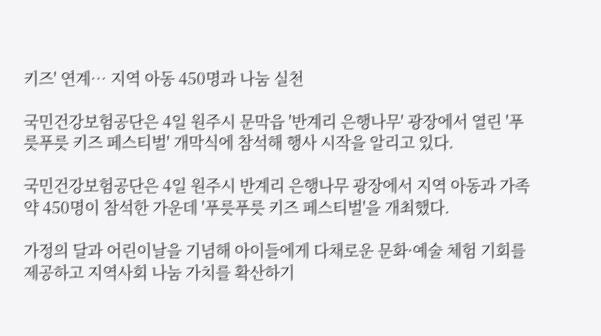키즈' 연계… 지역 아동 450명과 나눔 실천

국민건강보험공단은 4일 원주시 문막읍 '반계리 은행나무' 광장에서 열린 '푸릇푸릇 키즈 페스티벌' 개막식에 참석해 행사 시작을 알리고 있다.

국민건강보험공단은 4일 원주시 반계리 은행나무 광장에서 지역 아동과 가족 약 450명이 참석한 가운데 '푸릇푸릇 키즈 페스티벌'을 개최했다.

가정의 달과 어린이날을 기념해 아이들에게 다채로운 문화·예술 체험 기회를 제공하고 지역사회 나눔 가치를 확산하기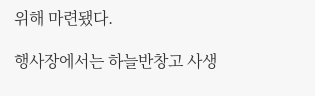위해 마련됐다.

행사장에서는 하늘반창고 사생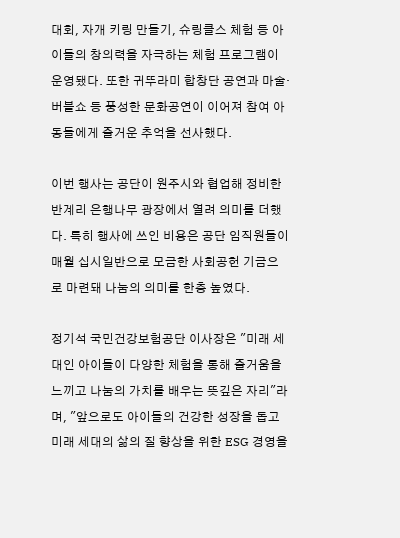대회, 자개 키링 만들기, 슈링클스 체험 등 아이들의 창의력을 자극하는 체험 프로그램이 운영됐다. 또한 귀뚜라미 합창단 공연과 마술·버블쇼 등 풍성한 문화공연이 이어져 참여 아동들에게 즐거운 추억을 선사했다.

이번 행사는 공단이 원주시와 협업해 정비한 반계리 은행나무 광장에서 열려 의미를 더했다. 특히 행사에 쓰인 비용은 공단 임직원들이 매월 십시일반으로 모금한 사회공헌 기금으로 마련돼 나눔의 의미를 한층 높였다.

정기석 국민건강보험공단 이사장은 "미래 세대인 아이들이 다양한 체험을 통해 즐거움을 느끼고 나눔의 가치를 배우는 뜻깊은 자리"라며, "앞으로도 아이들의 건강한 성장을 돕고 미래 세대의 삶의 질 향상을 위한 ESG 경영을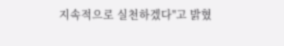지속적으로 실천하겠다"고 밝혔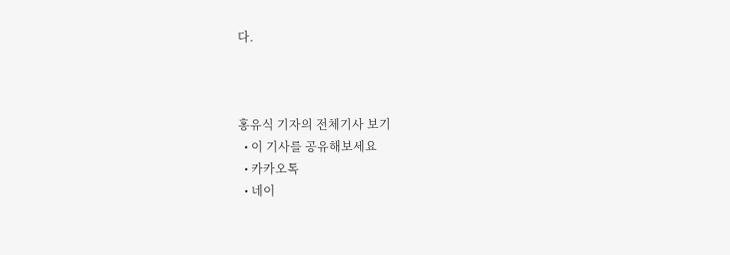다.



홍유식 기자의 전체기사 보기
  • 이 기사를 공유해보세요
  • 카카오톡
  • 네이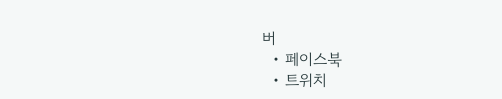버
  • 페이스북
  • 트위치